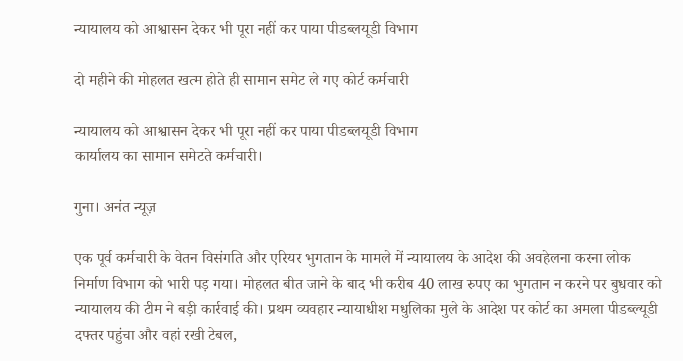न्यायालय को आश्वासन देकर भी पूरा नहीं कर पाया पीडब्लयूडी विभाग

दो महीने की मोहलत खत्म होते ही सामान समेट ले गए कोर्ट कर्मचारी

न्यायालय को आश्वासन देकर भी पूरा नहीं कर पाया पीडब्लयूडी विभाग
कार्यालय का सामान समेटते कर्मचारी।

गुना। अनंत न्यूज़

एक पूर्व कर्मचारी के वेतन विसंगति और एरियर भुगतान के मामले में न्यायालय के आदेश की अवहेलना करना लोक निर्माण विभाग को भारी पड़ गया। मोहलत बीत जाने के बाद भी करीब 40 लाख रुपए का भुगतान न करने पर बुधवार को न्यायालय की टीम ने बड़ी कार्रवाई की। प्रथम व्यवहार न्यायाधीश मधुलिका मुले के आदेश पर कोर्ट का अमला पीडब्ल्यूडी दफ्तर पहुंचा और वहां रखी टेबल,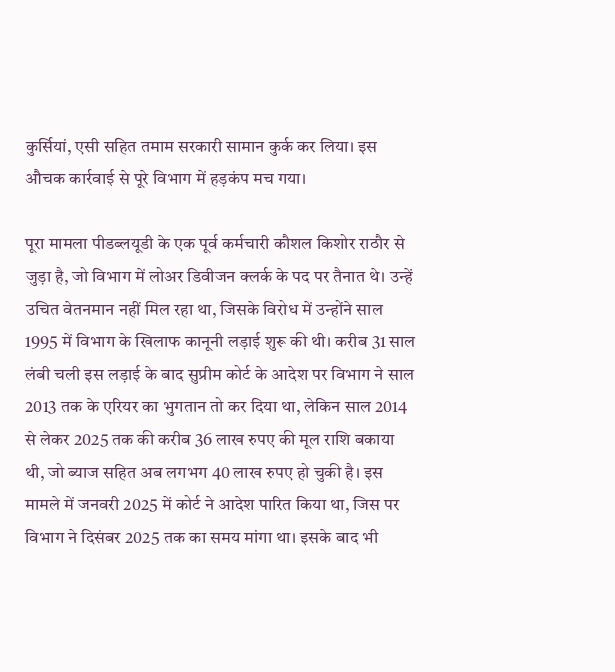कुर्सियां, एसी सहित तमाम सरकारी सामान कुर्क कर लिया। इस औचक कार्रवाई से पूरे विभाग में हड़कंप मच गया।

पूरा मामला पीडब्लयूडी के एक पूर्व कर्मचारी कौशल किशोर राठौर से जुड़ा है, जो विभाग में लोअर डिवीजन क्लर्क के पद पर तैनात थे। उन्हें उचित वेतनमान नहीं मिल रहा था, जिसके विरोध में उन्होंने साल 1995 में विभाग के खिलाफ कानूनी लड़ाई शुरू की थी। करीब 31 साल लंबी चली इस लड़ाई के बाद सुप्रीम कोर्ट के आदेश पर विभाग ने साल 2013 तक के एरियर का भुगतान तो कर दिया था, लेकिन साल 2014 से लेकर 2025 तक की करीब 36 लाख रुपए की मूल राशि बकाया थी, जो ब्याज सहित अब लगभग 40 लाख रुपए हो चुकी है। इस मामले में जनवरी 2025 में कोर्ट ने आदेश पारित किया था, जिस पर विभाग ने दिसंबर 2025 तक का समय मांगा था। इसके बाद भी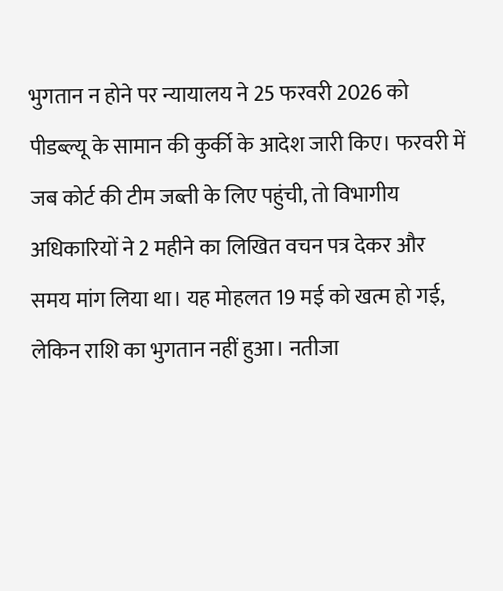भुगतान न होने पर न्यायालय ने 25 फरवरी 2026 को पीडब्ल्यू के सामान की कुर्की के आदेश जारी किए। फरवरी में जब कोर्ट की टीम जब्ती के लिए पहुंची, तो विभागीय अधिकारियों ने 2 महीने का लिखित वचन पत्र देकर और समय मांग लिया था। यह मोहलत 19 मई को खत्म हो गई, लेकिन राशि का भुगतान नहीं हुआ। नतीजा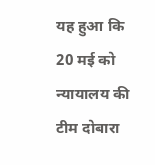यह हुआ कि 20 मई को न्यायालय की टीम दोबारा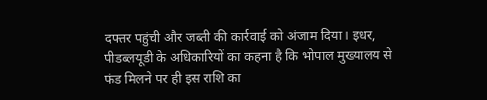दफ्तर पहुंची और जब्ती की कार्रवाई को अंजाम दिया। इधर, पीडब्लयूडी के अधिकारियों का कहना है कि भोपाल मुख्यालय से फंड मिलने पर ही इस राशि का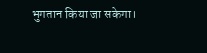भुगतान किया जा सकेगा।